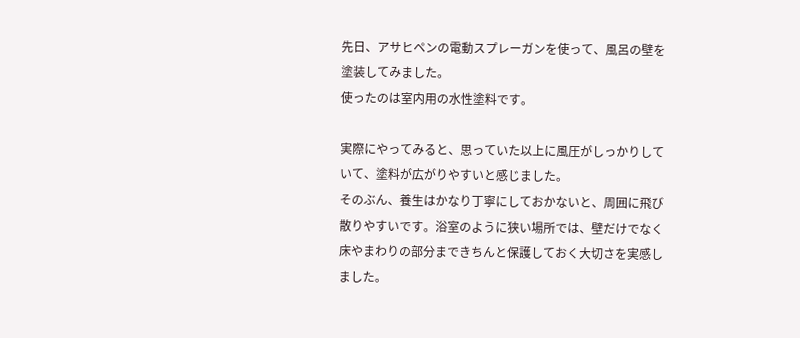先日、アサヒペンの電動スプレーガンを使って、風呂の壁を塗装してみました。
使ったのは室内用の水性塗料です。

実際にやってみると、思っていた以上に風圧がしっかりしていて、塗料が広がりやすいと感じました。
そのぶん、養生はかなり丁寧にしておかないと、周囲に飛び散りやすいです。浴室のように狭い場所では、壁だけでなく床やまわりの部分まできちんと保護しておく大切さを実感しました。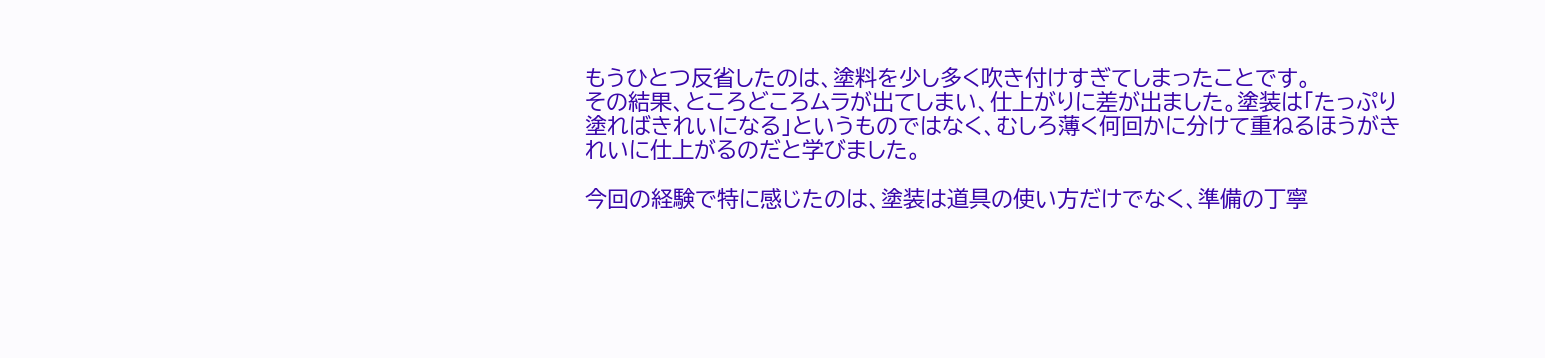もうひとつ反省したのは、塗料を少し多く吹き付けすぎてしまったことです。
その結果、ところどころムラが出てしまい、仕上がりに差が出ました。塗装は「たっぷり塗ればきれいになる」というものではなく、むしろ薄く何回かに分けて重ねるほうがきれいに仕上がるのだと学びました。

今回の経験で特に感じたのは、塗装は道具の使い方だけでなく、準備の丁寧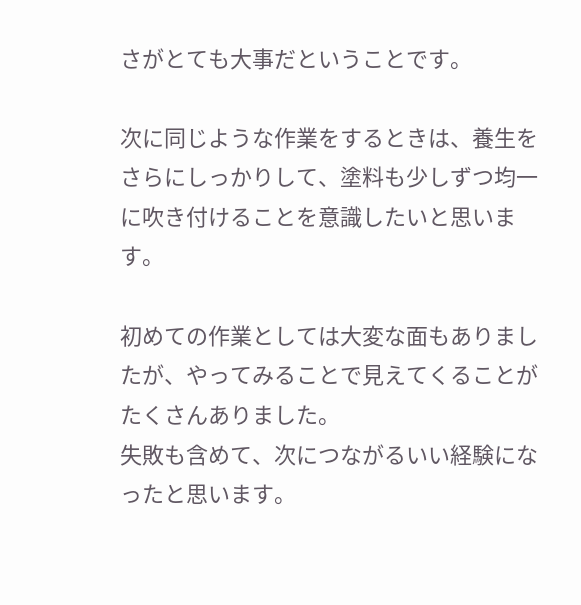さがとても大事だということです。

次に同じような作業をするときは、養生をさらにしっかりして、塗料も少しずつ均一に吹き付けることを意識したいと思います。

初めての作業としては大変な面もありましたが、やってみることで見えてくることがたくさんありました。
失敗も含めて、次につながるいい経験になったと思います。